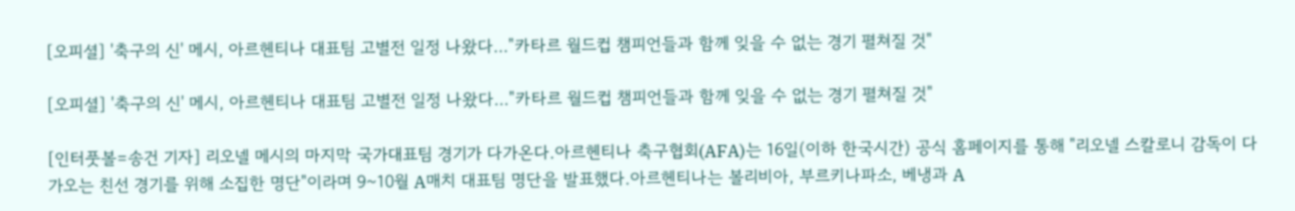[오피셜] '축구의 신' 메시, 아르헨티나 대표팀 고별전 일정 나왔다..."카타르 월드컵 챔피언들과 함께 잊을 수 없는 경기 펼쳐질 것"

[오피셜] '축구의 신' 메시, 아르헨티나 대표팀 고별전 일정 나왔다..."카타르 월드컵 챔피언들과 함께 잊을 수 없는 경기 펼쳐질 것"

[인터풋볼=송건 기자] 리오넬 메시의 마지막 국가대표팀 경기가 다가온다.아르헨티나 축구협회(AFA)는 16일(이하 한국시간) 공식 홈페이지를 통해 "리오넬 스칼로니 감독이 다가오는 친선 경기를 위해 소집한 명단"이라며 9~10월 A매치 대표팀 명단을 발표했다.아르헨티나는 볼리비아, 부르키나파소, 베냉과 A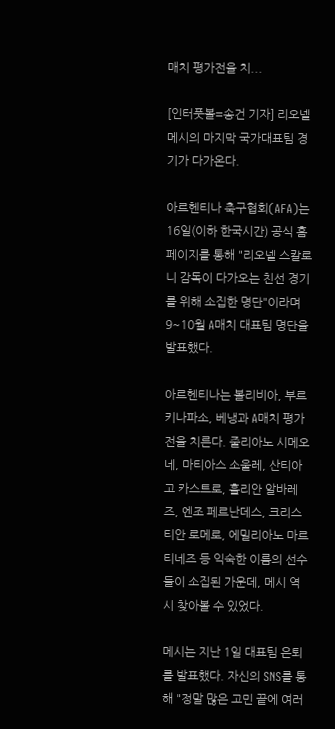매치 평가전을 치...

[인터풋볼=송건 기자] 리오넬 메시의 마지막 국가대표팀 경기가 다가온다.

아르헨티나 축구협회(AFA)는 16일(이하 한국시간) 공식 홈페이지를 통해 "리오넬 스칼로니 감독이 다가오는 친선 경기를 위해 소집한 명단"이라며 9~10월 A매치 대표팀 명단을 발표했다.

아르헨티나는 볼리비아, 부르키나파소, 베냉과 A매치 평가전을 치른다. 줄리아노 시메오네, 마티아스 소울레, 산티아고 카스트로, 훌리안 알바레즈, 엔조 페르난데스, 크리스티안 로메로, 에밀리아노 마르티네즈 등 익숙한 이름의 선수들이 소집된 가운데, 메시 역시 찾아볼 수 있었다.

메시는 지난 1일 대표팀 은퇴를 발표했다. 자신의 SNS를 통해 "정말 많은 고민 끝에 여러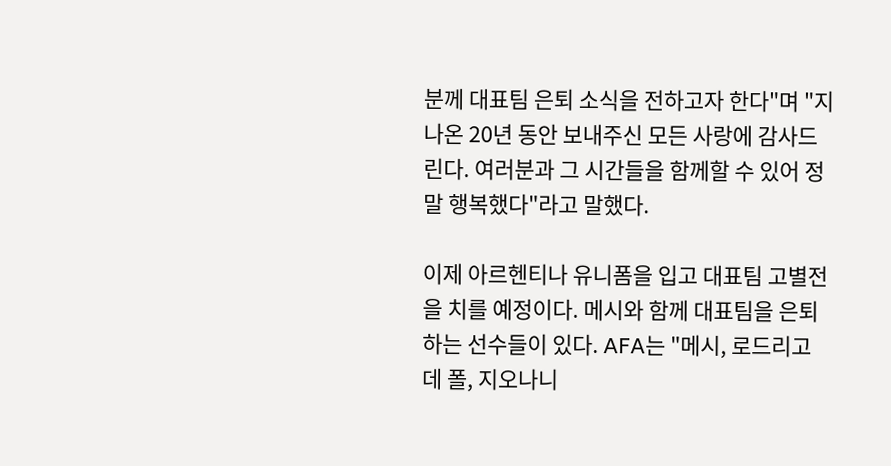분께 대표팀 은퇴 소식을 전하고자 한다"며 "지나온 20년 동안 보내주신 모든 사랑에 감사드린다. 여러분과 그 시간들을 함께할 수 있어 정말 행복했다"라고 말했다.

이제 아르헨티나 유니폼을 입고 대표팀 고별전을 치를 예정이다. 메시와 함께 대표팀을 은퇴하는 선수들이 있다. AFA는 "메시, 로드리고 데 폴, 지오나니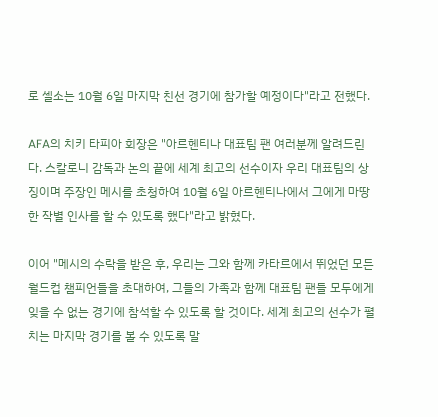로 셀소는 10월 6일 마지막 친선 경기에 참가할 예정이다"라고 전했다.

AFA의 치키 타피아 회장은 "아르헨티나 대표팀 팬 여러분께 알려드린다. 스칼로니 감독과 논의 끝에 세계 최고의 선수이자 우리 대표팀의 상징이며 주장인 메시를 초청하여 10월 6일 아르헨티나에서 그에게 마땅한 작별 인사를 할 수 있도록 했다"라고 밝혔다.

이어 "메시의 수락을 받은 후, 우리는 그와 함께 카타르에서 뛰었던 모든 월드컵 챔피언들을 초대하여, 그들의 가족과 함께 대표팀 팬들 모두에게 잊을 수 없는 경기에 참석할 수 있도록 할 것이다. 세계 최고의 선수가 펼치는 마지막 경기를 볼 수 있도록 말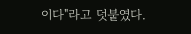이다"라고 덧붙였다.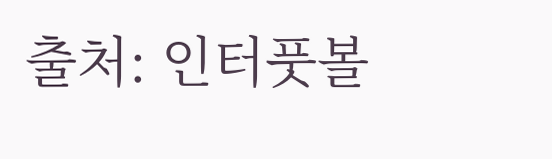출처: 인터풋볼